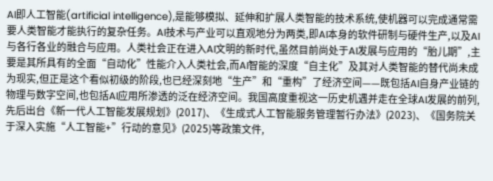AI即人工智能(artificial intelligence),是能够模拟、延伸和扩展人类智能的技术系统,使机器可以完成通常需要人类智能才能执行的复杂任务。AI技术与产业可以直观地分为两类,即AI本身的软件研制与硬件生产,以及AI与各行各业的融合与应用。人类社会正在进入AI文明的新时代,虽然目前尚处于AI发展与应用的“胎儿期”,主要是其所具有的全面“自动化”性能介入人类社会,而AI智能的深度“自主化”及其对人类智能的替代尚未成为现实,但正是这个看似初级的阶段,也已经深刻地“生产”和“重构”了经济空间——既包括AI自身产业链的物理与数字空间,也包括AI应用所渗透的泛在经济空间。我国高度重视这一历史机遇并走在全球AI发展的前列,先后出台《新一代人工智能发展规划》(2017)、《生成式人工智能服务管理暂行办法》(2023)、《国务院关于深入实施“人工智能+”行动的意见》(2025)等政策文件,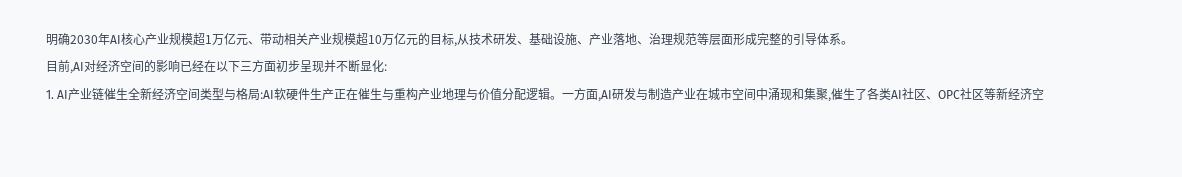明确2030年AI核心产业规模超1万亿元、带动相关产业规模超10万亿元的目标,从技术研发、基础设施、产业落地、治理规范等层面形成完整的引导体系。
目前,AI对经济空间的影响已经在以下三方面初步呈现并不断显化:
1. AI产业链催生全新经济空间类型与格局:AI软硬件生产正在催生与重构产业地理与价值分配逻辑。一方面,AI研发与制造产业在城市空间中涌现和集聚,催生了各类AI社区、OPC社区等新经济空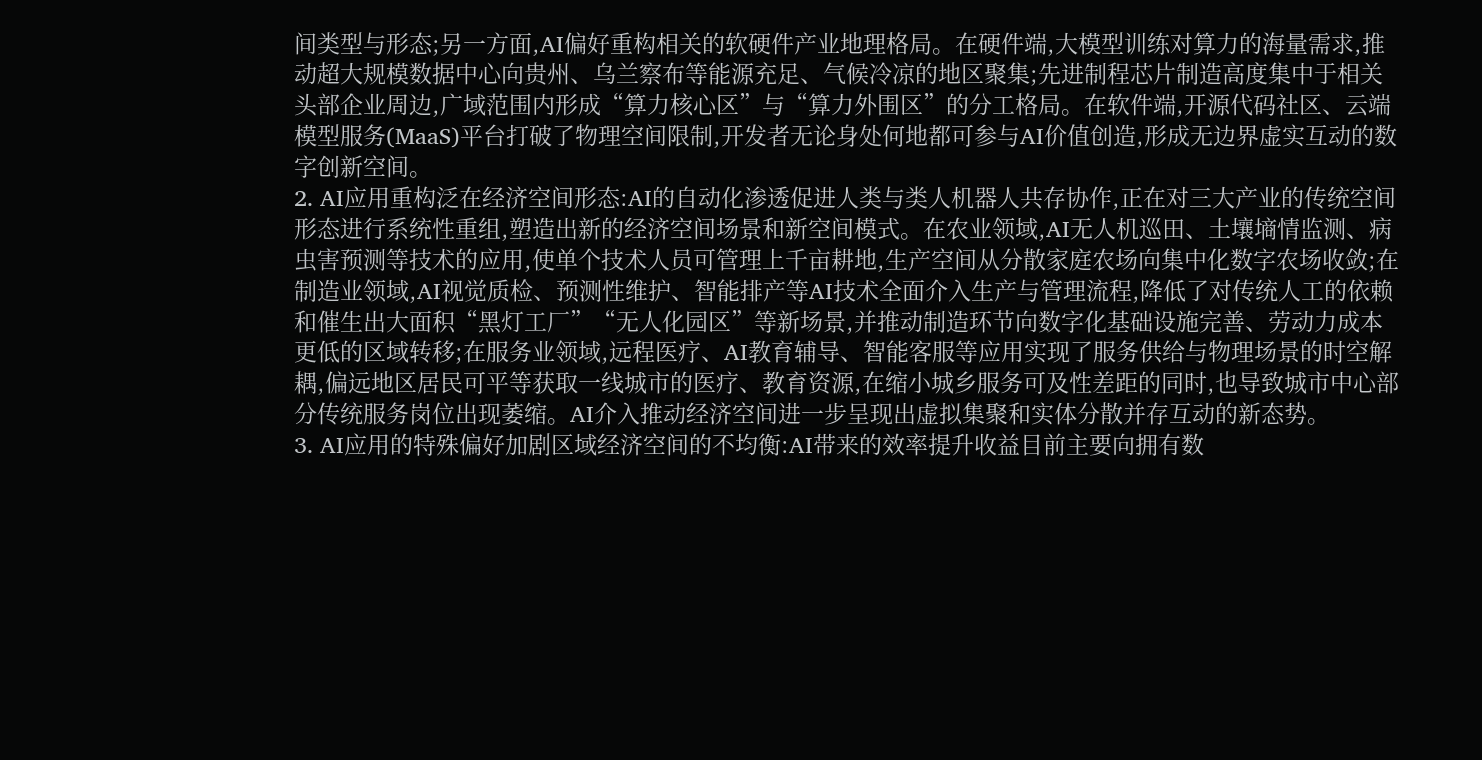间类型与形态;另一方面,AI偏好重构相关的软硬件产业地理格局。在硬件端,大模型训练对算力的海量需求,推动超大规模数据中心向贵州、乌兰察布等能源充足、气候冷凉的地区聚集;先进制程芯片制造高度集中于相关头部企业周边,广域范围内形成“算力核心区”与“算力外围区”的分工格局。在软件端,开源代码社区、云端模型服务(MaaS)平台打破了物理空间限制,开发者无论身处何地都可参与AI价值创造,形成无边界虚实互动的数字创新空间。
2. AI应用重构泛在经济空间形态:AI的自动化渗透促进人类与类人机器人共存协作,正在对三大产业的传统空间形态进行系统性重组,塑造出新的经济空间场景和新空间模式。在农业领域,AI无人机巡田、土壤墒情监测、病虫害预测等技术的应用,使单个技术人员可管理上千亩耕地,生产空间从分散家庭农场向集中化数字农场收敛;在制造业领域,AI视觉质检、预测性维护、智能排产等AI技术全面介入生产与管理流程,降低了对传统人工的依赖和催生出大面积“黑灯工厂”“无人化园区”等新场景,并推动制造环节向数字化基础设施完善、劳动力成本更低的区域转移;在服务业领域,远程医疗、AI教育辅导、智能客服等应用实现了服务供给与物理场景的时空解耦,偏远地区居民可平等获取一线城市的医疗、教育资源,在缩小城乡服务可及性差距的同时,也导致城市中心部分传统服务岗位出现萎缩。AI介入推动经济空间进一步呈现出虚拟集聚和实体分散并存互动的新态势。
3. AI应用的特殊偏好加剧区域经济空间的不均衡:AI带来的效率提升收益目前主要向拥有数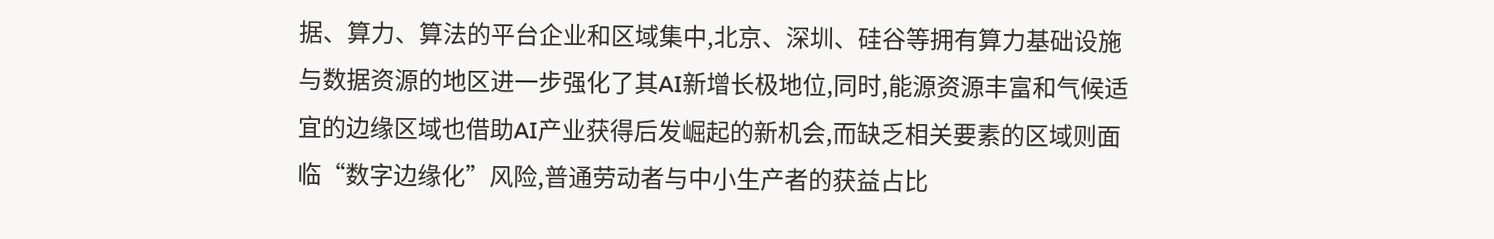据、算力、算法的平台企业和区域集中,北京、深圳、硅谷等拥有算力基础设施与数据资源的地区进一步强化了其AI新增长极地位,同时,能源资源丰富和气候适宜的边缘区域也借助AI产业获得后发崛起的新机会,而缺乏相关要素的区域则面临“数字边缘化”风险,普通劳动者与中小生产者的获益占比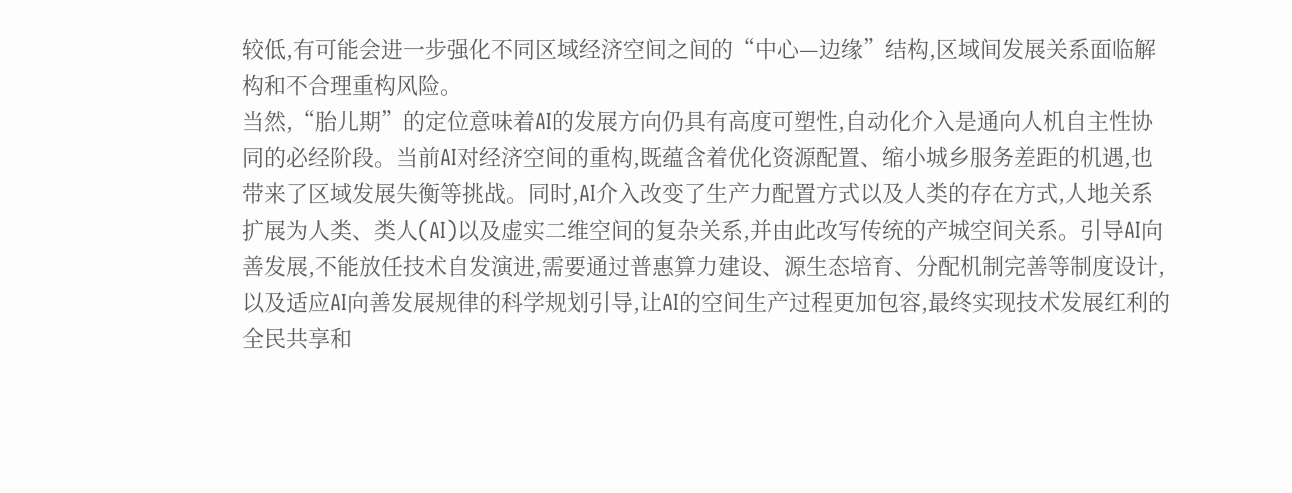较低,有可能会进一步强化不同区域经济空间之间的“中心—边缘”结构,区域间发展关系面临解构和不合理重构风险。
当然,“胎儿期”的定位意味着AI的发展方向仍具有高度可塑性,自动化介入是通向人机自主性协同的必经阶段。当前AI对经济空间的重构,既蕴含着优化资源配置、缩小城乡服务差距的机遇,也带来了区域发展失衡等挑战。同时,AI介入改变了生产力配置方式以及人类的存在方式,人地关系扩展为人类、类人(AI)以及虚实二维空间的复杂关系,并由此改写传统的产城空间关系。引导AI向善发展,不能放任技术自发演进,需要通过普惠算力建设、源生态培育、分配机制完善等制度设计,以及适应AI向善发展规律的科学规划引导,让AI的空间生产过程更加包容,最终实现技术发展红利的全民共享和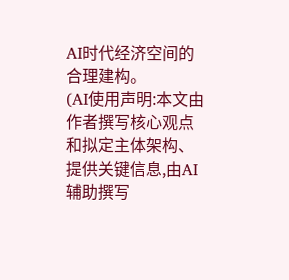AI时代经济空间的合理建构。
(AI使用声明:本文由作者撰写核心观点和拟定主体架构、提供关键信息,由AI辅助撰写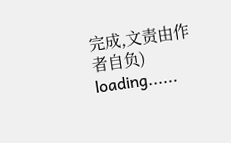完成,文责由作者自负)
loading......